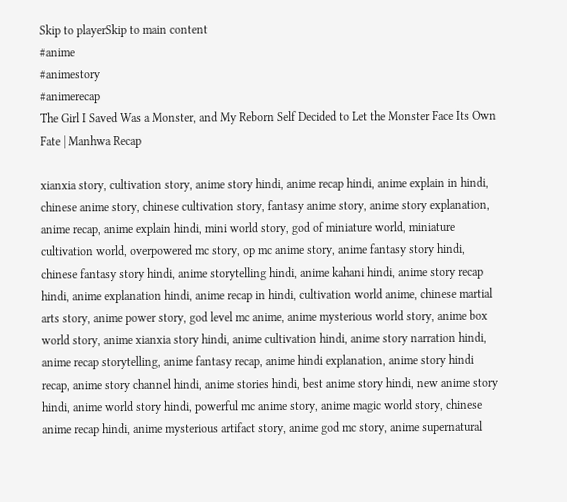Skip to playerSkip to main content
#anime
#animestory
#animerecap
The Girl I Saved Was a Monster, and My Reborn Self Decided to Let the Monster Face Its Own Fate | Manhwa Recap

xianxia story, cultivation story, anime story hindi, anime recap hindi, anime explain in hindi, chinese anime story, chinese cultivation story, fantasy anime story, anime story explanation, anime recap, anime explain hindi, mini world story, god of miniature world, miniature cultivation world, overpowered mc story, op mc anime story, anime fantasy story hindi, chinese fantasy story hindi, anime storytelling hindi, anime kahani hindi, anime story recap hindi, anime explanation hindi, anime recap in hindi, cultivation world anime, chinese martial arts story, anime power story, god level mc anime, anime mysterious world story, anime box world story, anime xianxia story hindi, anime cultivation hindi, anime story narration hindi, anime recap storytelling, anime fantasy recap, anime hindi explanation, anime story hindi recap, anime story channel hindi, anime stories hindi, best anime story hindi, new anime story hindi, anime world story hindi, powerful mc anime story, anime magic world story, chinese anime recap hindi, anime mysterious artifact story, anime god mc story, anime supernatural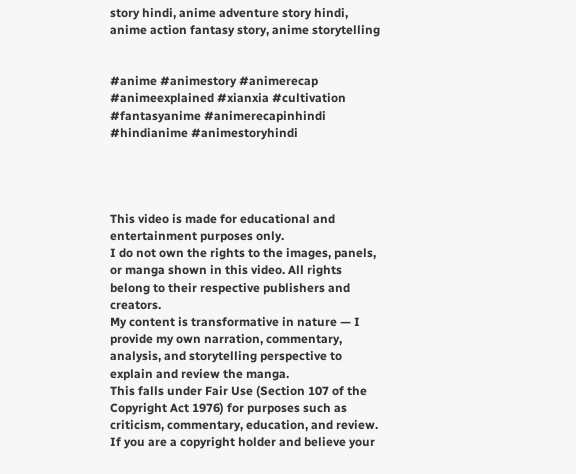story hindi, anime adventure story hindi, anime action fantasy story, anime storytelling


#anime #animestory #animerecap #animeexplained #xianxia #cultivation #fantasyanime #animerecapinhindi #hindianime #animestoryhindi




This video is made for educational and entertainment purposes only.
I do not own the rights to the images, panels, or manga shown in this video. All rights belong to their respective publishers and creators.
My content is transformative in nature — I provide my own narration, commentary, analysis, and storytelling perspective to explain and review the manga.
This falls under Fair Use (Section 107 of the Copyright Act 1976) for purposes such as criticism, commentary, education, and review.
If you are a copyright holder and believe your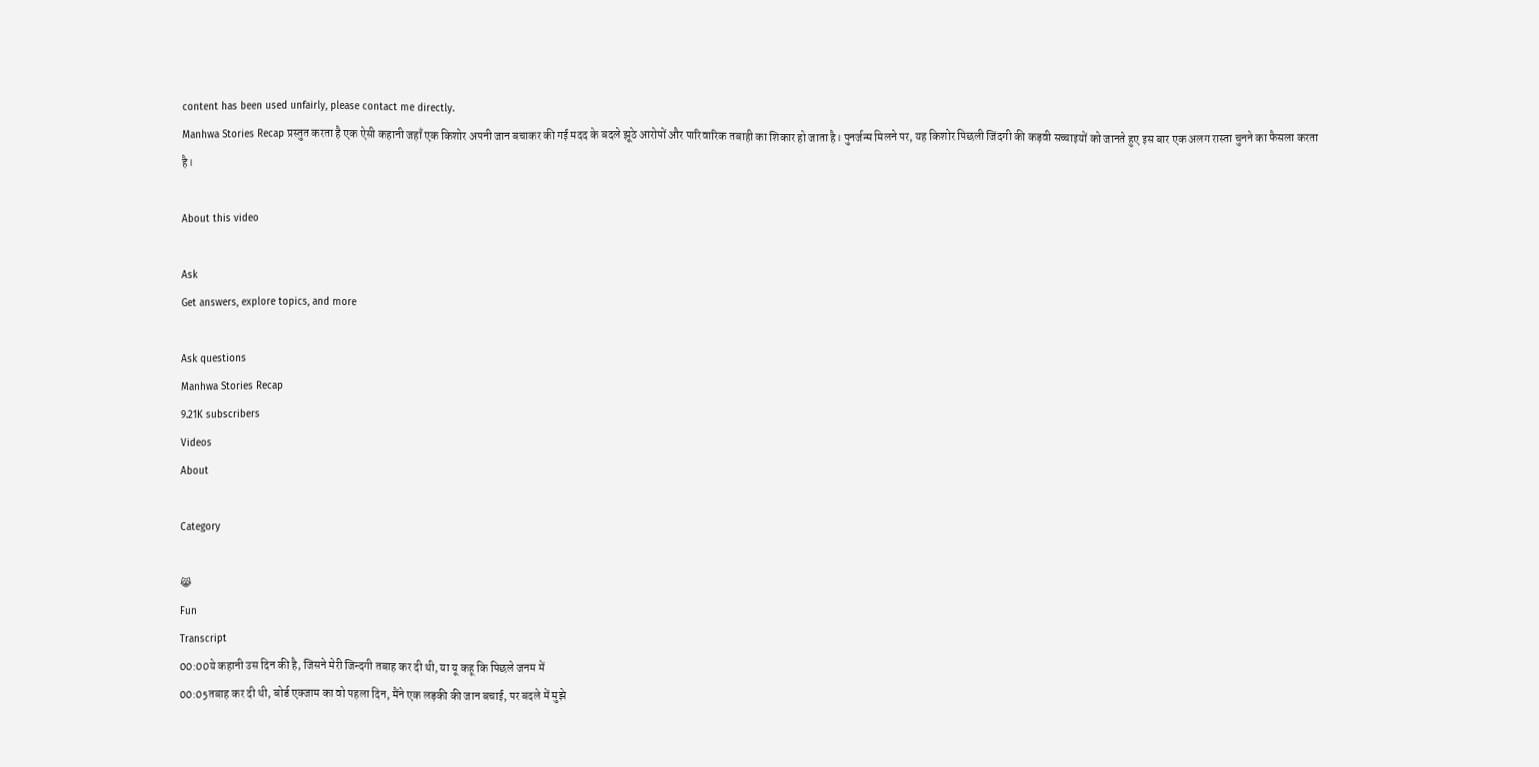content has been used unfairly, please contact me directly.
Manhwa Stories Recap प्रस्तुत करता है एक ऐसी कहानी जहाँ एक किशोर अपनी जान बचाकर की गई मदद के बदले झूठे आरोपों और पारिवारिक तबाही का शिकार हो जाता है। पुनर्जन्म मिलने पर, यह किशोर पिछली जिंदगी की कड़वी सच्चाइयों को जानते हुए इस बार एक अलग रास्ता चुनने का फैसला करता है।

About this video

Ask
Get answers, explore topics, and more

Ask questions
Manhwa Stories Recap
9.21K subscribers
Videos
About

Category

😹
Fun
Transcript
00:00ये कहानी उस दिन की है, जिसने मेरी जिन्दगी तबाह कर दी थी, या यू कहू कि पिछले जनम में
00:05तबाह कर दी थी, बोर्ड एक्जाम का वो पहला दिन, मैंने एक लड़की की जान बचाई, पर बदले में मुझे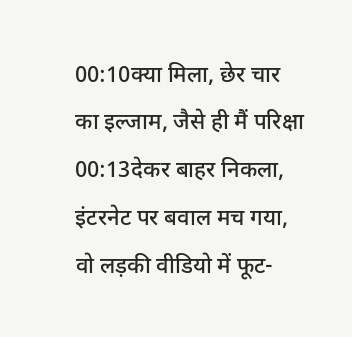00:10क्या मिला, छेर चार का इल्जाम, जैसे ही मैं परिक्षा
00:13देकर बाहर निकला, इंटरनेट पर बवाल मच गया, वो लड़की वीडियो में फूट-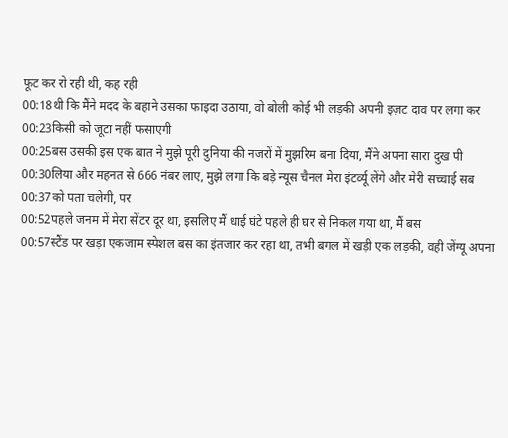फूट कर रो रही थी, कह रही
00:18थी कि मैंने मदद के बहाने उसका फाइदा उठाया, वो बोली कोई भी लड़की अपनी इज़ट दाव पर लगा कर
00:23किसी को जूटा नहीं फसाएगी
00:25बस उसकी इस एक बात ने मुझे पूरी दुनिया की नजरों में मुझरिम बना दिया, मैंने अपना सारा दुख पी
00:30लिया और महनत से 666 नंबर लाए, मुझे लगा कि बड़े न्यूस चैनल मेरा इंटर्व्यू लेंगे और मेरी सच्चाई सब
00:37को पता चलेगी, पर
00:52पहले जनम में मेरा सेंटर दूर था, इसलिए मैं धाई घंटे पहले ही घर से निकल गया था, मैं बस
00:57स्टैंड पर खड़ा एकजाम स्पेशल बस का इंतजार कर रहा था, तभी बगल में खड़ी एक लड़की, वही जेंग्यू अपना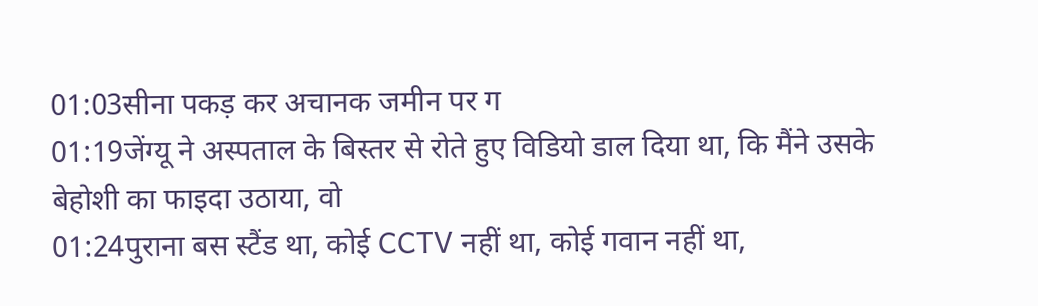01:03सीना पकड़ कर अचानक जमीन पर ग
01:19जेंग्यू ने अस्पताल के बिस्तर से रोते हुए विडियो डाल दिया था, कि मैंने उसके बेहोशी का फाइदा उठाया, वो
01:24पुराना बस स्टैंड था, कोई CCTV नहीं था, कोई गवान नहीं था,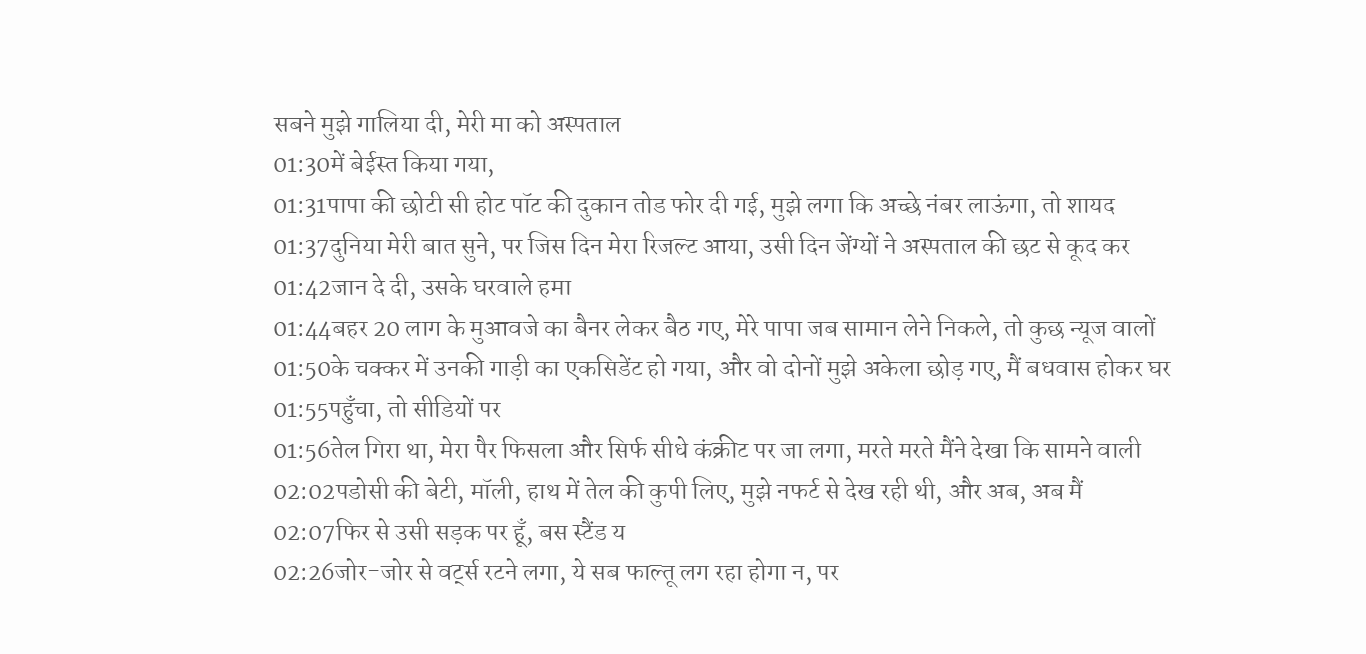सबने मुझे गालिया दी, मेरी मा को अस्पताल
01:30में बेईस्त किया गया,
01:31पापा की छोटी सी होट पॉट की दुकान तोड फोर दी गई, मुझे लगा कि अच्छे नंबर लाऊंगा, तो शायद
01:37दुनिया मेरी बात सुने, पर जिस दिन मेरा रिजल्ट आया, उसी दिन जेंग्यों ने अस्पताल की छट से कूद कर
01:42जान दे दी, उसके घरवाले हमा
01:44बहर 20 लाग के मुआवजे का बैनर लेकर बैठ गए, मेरे पापा जब सामान लेने निकले, तो कुछ न्यूज वालों
01:50के चक्कर में उनकी गाड़ी का एकसिडेंट हो गया, और वो दोनों मुझे अकेला छोड़ गए, मैं बधवास होकर घर
01:55पहुँचा, तो सीडियों पर
01:56तेल गिरा था, मेरा पैर फिसला और सिर्फ सीधे कंक्रीट पर जा लगा, मरते मरते मैंने देखा कि सामने वाली
02:02पडोसी की बेटी, मॉली, हाथ में तेल की कुपी लिए, मुझे नफर्ट से देख रही थी, और अब, अब मैं
02:07फिर से उसी सड़क पर हूँ, बस स्टैंड य
02:26जोर-जोर से वर्ट्स रटने लगा, ये सब फाल्तू लग रहा होगा न, पर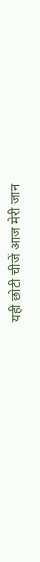यही छोटी चीजें आज मेरी जान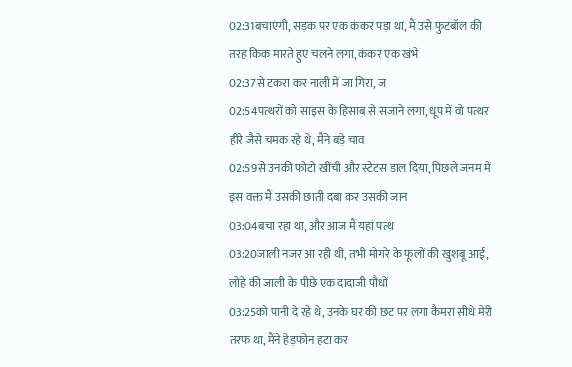02:31बचाएंगी, सड़क पर एक कंकर पड़ा था, मैं उसे फुटबॉल की तरह किक मारते हुए चलने लगा, कंकर एक खंभे
02:37से टकरा कर नाली में जा गिरा, ज
02:54पत्थरों को साइस के हिसाब से सजाने लगा, धूप में वो पत्थर हीरे जैसे चमक रहे थे, मैंने बड़े चाव
02:59से उनकी फोटो खींची और स्टेटस डाल दिया, पिछले जनम में इस वक्त मैं उसकी छाती दबा कर उसकी जान
03:04बचा रहा था, और आज मैं यहां पत्थ
03:20जाली नजर आ रही थी, तभी मोगरे के फूलों की खुशबू आई, लोहे की जाली के पीछे एक दादाजी पौधों
03:25को पानी दे रहे थे, उनके घर की छट पर लगा कैमरा सीधे मेरी तरफ था, मैंने हेड़फोन हटा कर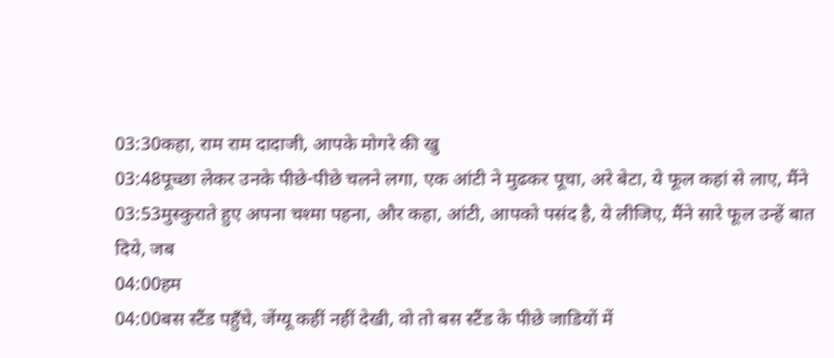03:30कहा, राम राम दादाजी, आपके मोगरे की खु
03:48पूच्छा लेकर उनके पीछे-पीछे चलने लगा, एक आंटी ने मुढकर पूचा, अरे बेटा, ये फूल कहां से लाए, मैंने
03:53मुस्कुराते हुए अपना चश्मा पहना, और कहा, आंटी, आपको पसंद है, ये लीजिए, मैंने सारे फूल उन्हें बात दिये, जब
04:00हम
04:00बस स्टैंड पहुँचे, जेंग्यू कहीं नहीं देखी, वो तो बस स्टैंड के पीछे जाडियों में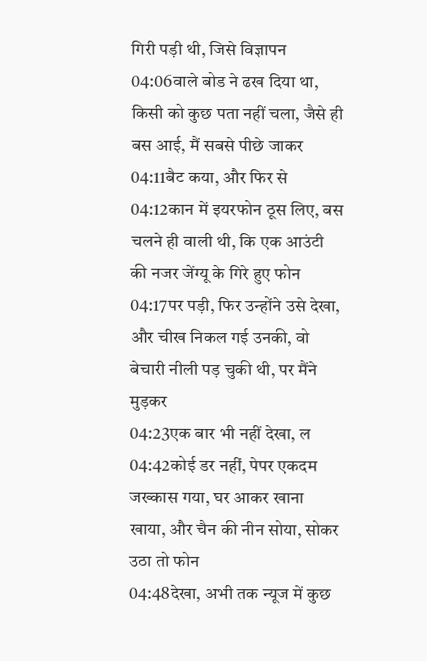गिरी पड़ी थी, जिसे विज्ञापन
04:06वाले बोड ने ढख दिया था, किसी को कुछ पता नहीं चला, जैसे ही बस आई, मैं सबसे पीछे जाकर
04:11बैट कया, और फिर से
04:12कान में इयरफोन ठूस लिए, बस चलने ही वाली थी, कि एक आउंटी की नजर जेंग्यू के गिरे हुए फोन
04:17पर पड़ी, फिर उन्होंने उसे देखा, और चीख निकल गई उनकी, वो बेचारी नीली पड़ चुकी थी, पर मैंने मुड़कर
04:23एक बार भी नहीं देखा, ल
04:42कोई डर नहीं, पेपर एकदम जख्कास गया, घर आकर खाना खाया, और चैन की नीन सोया, सोकर उठा तो फोन
04:48देखा, अभी तक न्यूज में कुछ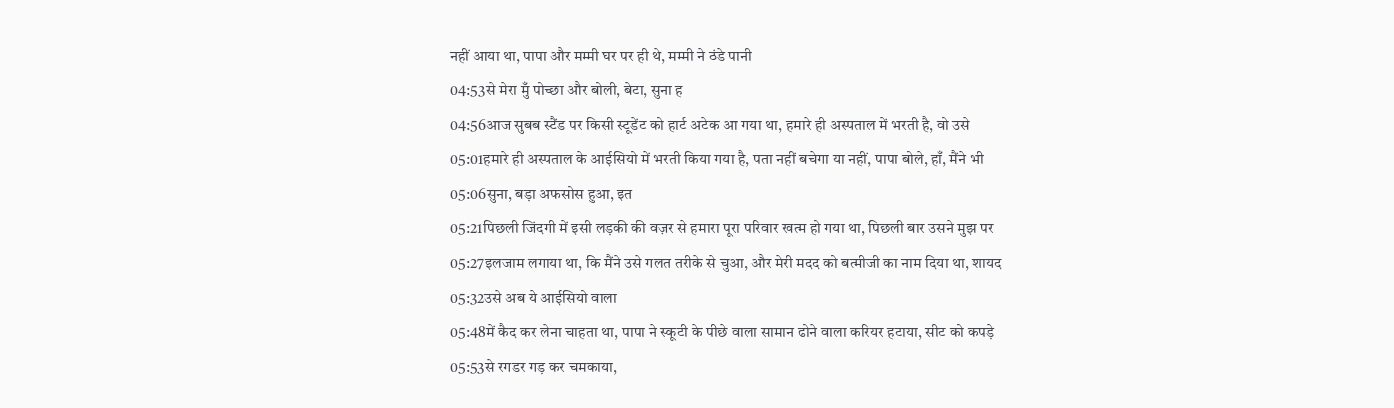नहीं आया था, पापा और मम्मी घर पर ही थे, मम्मी ने ठंडे पानी
04:53से मेरा मुँ पोच्छा और बोली, बेटा, सुना ह
04:56आज सुबब स्टैंड पर किसी स्टूडेंट को हार्ट अटेक आ गया था, हमारे ही अस्पताल में भरती है, वो उसे
05:01हमारे ही अस्पताल के आईसियो में भरती किया गया है, पता नहीं बचेगा या नहीं, पापा बोले, हाँ, मैंने भी
05:06सुना, बड़ा अफसोस हुआ, इत
05:21पिछली जिंदगी में इसी लड़की की वज़र से हमारा पूरा परिवार खत्म हो गया था, पिछली बार उसने मुझ पर
05:27इलजाम लगाया था, कि मैंने उसे गलत तरीके से चुआ, और मेरी मदद को बत्मीजी का नाम दिया था, शायद
05:32उसे अब ये आईसियो वाला
05:48में कैद कर लेना चाहता था, पापा ने स्कूटी के पीछे वाला सामान ढोने वाला करियर हटाया, सीट को कपड़े
05:53से रगडर गड़ कर चमकाया,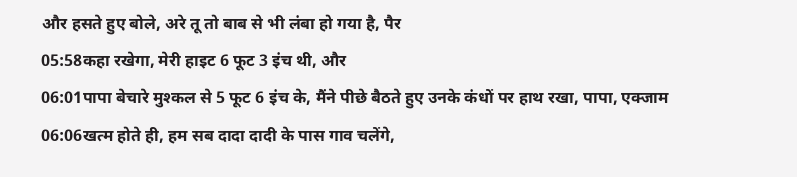और हसते हुए बोले, अरे तू तो बाब से भी लंबा हो गया है, पैर
05:58कहा रखेगा, मेरी हाइट 6 फूट 3 इंच थी, और
06:01पापा बेचारे मुश्कल से 5 फूट 6 इंच के, मैंने पीछे बैठते हुए उनके कंधों पर हाथ रखा, पापा, एक्जाम
06:06खत्म होते ही, हम सब दादा दादी के पास गाव चलेंगे,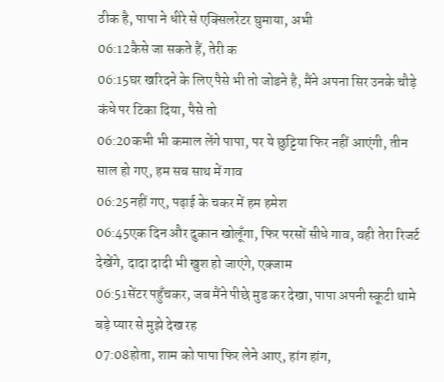ठीक है, पापा ने धीरे से एक्सिलरेटर घुमाया, अभी
06:12कैसे जा सकते हैं, तेरी क
06:15घर खरिदने के लिए पैसे भी तो जोडने है, मैंने अपना सिर उनके चौड़े कंधे पर टिका दिया, पैसे तो
06:20कभी भी कमाल लेंगे पापा, पर ये छुट्टिया फिर नहीं आएंगी, तीन साल हो गए, हम सब साथ में गाव
06:25नहीं गए, पढ़ाई के चकर में हम हमेश
06:45एक दिन और दुकान खोलूँगा, फिर परसों सीधे गाव, वही तेरा रिजर्ट देखेंगे, दादा दादी भी खुश हो जाएंगे, एक्जाम
06:51सेंटर पहुँचकर, जब मैंने पीछे मुड कर देखा, पापा अपनी स्कूटी थामे बड़े प्यार से मुझे देख रह
07:08होता, शाम को पापा फिर लेने आए, हांग हांग,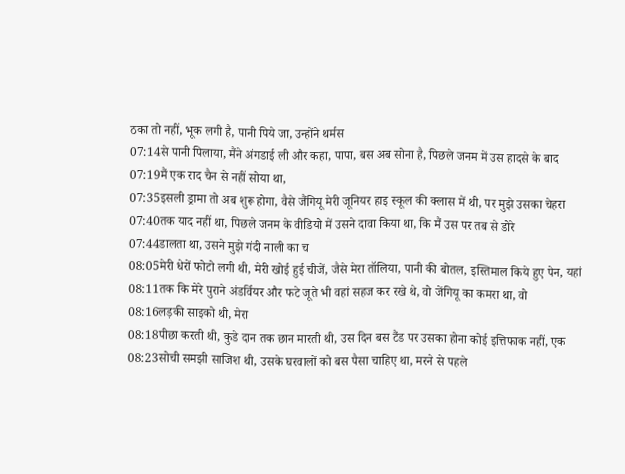ठका तो नहीं, भूक लगी है, पानी पिये जा, उन्होंने थर्मस
07:14से पानी पिलाया, मैंने अंगडाई ली और कहा, पापा, बस अब सोना है, पिछले जनम में उस हादसे के बाद
07:19मैं एक राद चैन से नहीं सोया था,
07:35इसली ड्रामा तो अब शुरू होगा, वैसे जैंगियू मेरी जूनियर हाइ स्कूल की क्लास में थी, पर मुझे उसका चेहरा
07:40तक याद नहीं था, पिछले जनम के वीडियो में उसने दावा किया था, कि मैं उस पर तब से डोरे
07:44डालता था, उसने मुझे गंदी नाली का च
08:05मेरी धेरों फोटो लगी थी, मेरी खोई हुई चीजें, जैसे मेरा तॉलिया, पानी की बोतल, इस्तिमाल किये हुए पेन, यहां
08:11तक कि मेरे पुराने अंडर्वियर और फटे जूते भी वहां सहज कर रखे थे, वो जेंगियू का कमरा था, वो
08:16लड़की साइको थी, मेरा
08:18पीछा करती थी, कुडे दान तक छान मारती थी, उस दिन बस टैंड पर उसका होना कोई इत्तिफाक नहीं, एक
08:23सोची समझी साजिश थी, उसके घरवालों को बस पैसा चाहिए था, मरने से पहले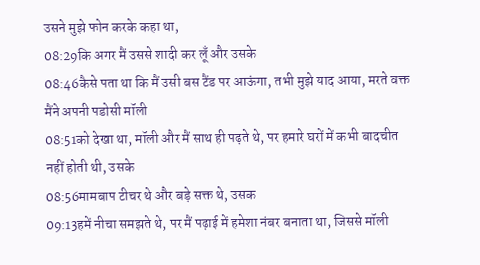उसने मुझे फोन करके कहा था,
08:29कि अगर मैं उससे शादी कर लूँ और उसके
08:46कैसे पता था कि मैं उसी बस टैंड पर आऊंगा, तभी मुझे याद आया, मरते वक्त मैंने अपनी पडोसी मॉली
08:51को देखा था, मॉली और मैं साथ ही पढ़ते थे, पर हमारे घरों में कभी बादचीत नहीं होती थी, उसके
08:56मामबाप टीचर थे और बड़े सक्त थे, उसक
09:13हमें नीचा समझते थे, पर मैं पढ़ाई में हमेशा नंबर बनाता था, जिससे मॉली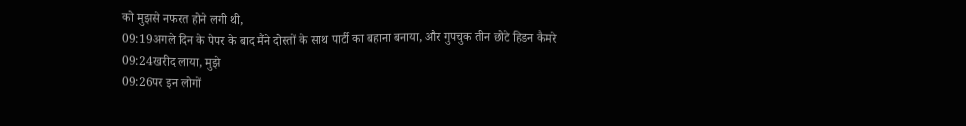को मुझसे नफरत होने लगी थी,
09:19अगले दिन के पेपर के बाद मैंने दोस्तों के साथ पार्टी का बहाना बनाया, और गुपचुक तीन छोटे हिडन कैमरे
09:24खरीद लाया, मुझे
09:26पर इन लोगों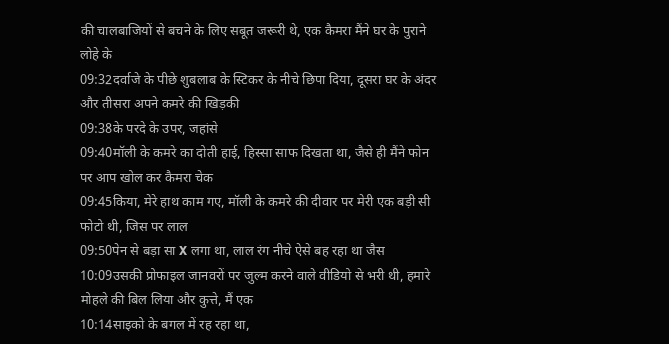की चालबाजियों से बचने के लिए सबूत जरूरी थे, एक कैमरा मैंने घर के पुराने लोहे के
09:32दर्वाजे के पीछे शुबलाब के स्टिकर के नीचे छिपा दिया, दूसरा घर के अंदर और तीसरा अपने कमरे की खिड़की
09:38के परदे के उपर, जहांसे
09:40मॉली के कमरे का दोती हाई, हिस्सा साफ दिखता था, जैसे ही मैंने फोन पर आप खोल कर कैमरा चेक
09:45किया, मेरे हाथ काम गए, मॉली के कमरे की दीवार पर मेरी एक बड़ी सी फोटो थी, जिस पर लाल
09:50पेन से बड़ा सा X लगा था, लाल रंग नीचे ऐसे बह रहा था जैस
10:09उसकी प्रोफाइल जानवरों पर जुल्म करने वाले वीडियो से भरी थी, हमारे मोहले की बिल लिया और कुत्ते, मैं एक
10:14साइको के बगल में रह रहा था,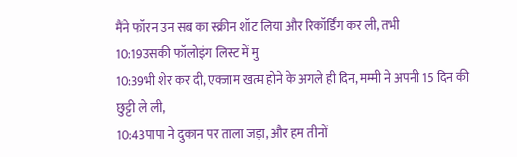मैंने फॉरन उन सब का स्क्रीन शॉट लिया और रिकॉर्डिंग कर ली, तभी
10:19उसकी फॉलोइंग लिस्ट में मु
10:39भी शेर कर दी, एक्जाम खत्म होने के अगले ही दिन, मम्मी ने अपनी 15 दिन की छुट्टी ले ली,
10:43पापा ने दुकान पर ताला जड़ा, और हम तीनों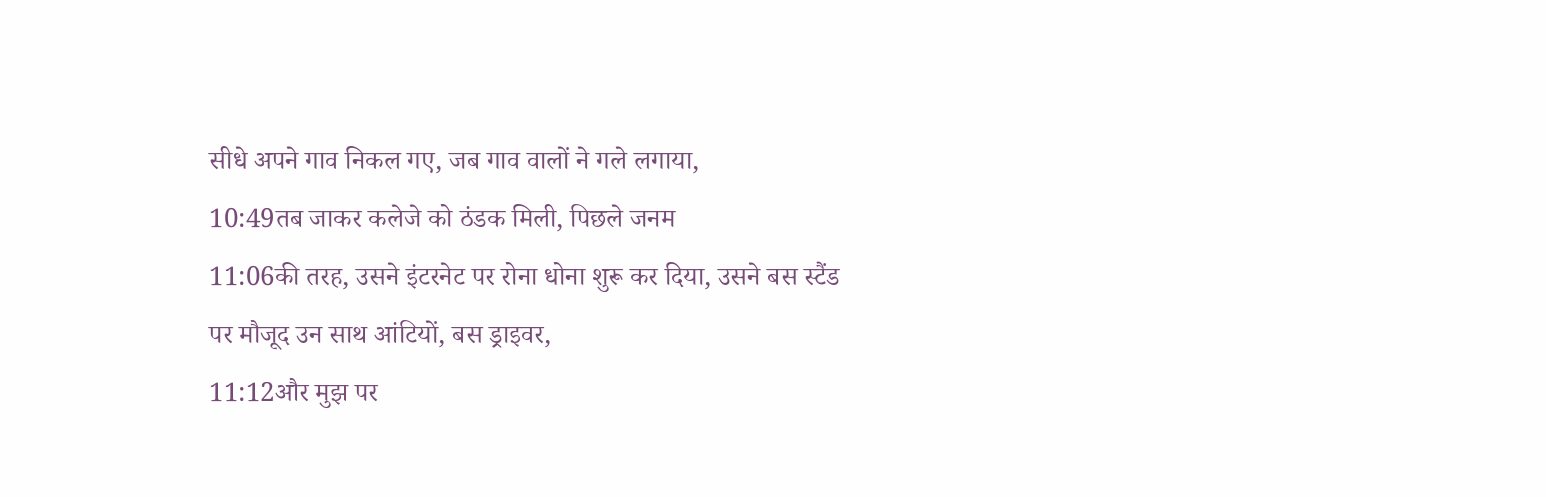सीधे अपने गाव निकल गए, जब गाव वालों ने गले लगाया,
10:49तब जाकर कलेजे को ठंडक मिली, पिछले जनम
11:06की तरह, उसने इंटरनेट पर रोना धोना शुरू कर दिया, उसने बस स्टैंड पर मौजूद उन साथ आंटियों, बस ड्राइवर,
11:12और मुझ पर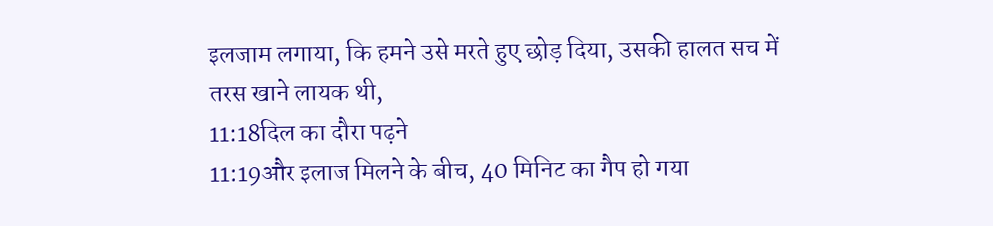इलजाम लगाया, कि हमने उसे मरते हुए छोड़ दिया, उसकी हालत सच में तरस खाने लायक थी,
11:18दिल का दौरा पढ़ने
11:19और इलाज मिलने के बीच, 40 मिनिट का गैप हो गया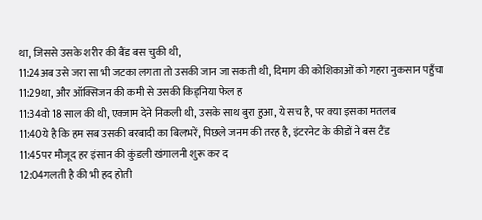था, जिससे उसके शरीर की बैंड बस चुकी थी,
11:24अब उसे जरा सा भी जटका लगता तो उसकी जान जा सकती थी, दिमाग की कोशिकाओं को गहरा नुकसान पहुँचा
11:29था, और ऑक्सिजन की कमी से उसकी किड्निया फेल ह
11:34वो 18 साल की थी, एक्जाम देने निकली थी, उसके साथ बुरा हुआ, ये सच है, पर क्या इसका मतलब
11:40ये है कि हम सब उसकी बरबादी का बिलभरें, पिछले जनम की तरह है, इंटरनेट के कीडों ने बस टैंड
11:45पर मौजूद हर इंसान की कुंडली खंगालनी शुरू कर द
12:04गलती है की भी हद होती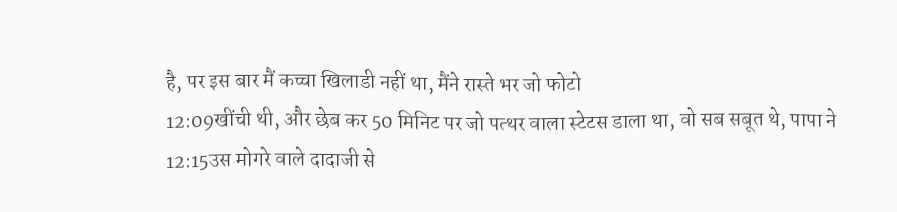है, पर इस बार मैं कच्चा खिलाडी नहीं था, मैंने रास्ते भर जो फोटो
12:09खींची थी, और छेब कर 50 मिनिट पर जो पत्थर वाला स्टेटस डाला था, वो सब सबूत थे, पापा ने
12:15उस मोगरे वाले दादाजी से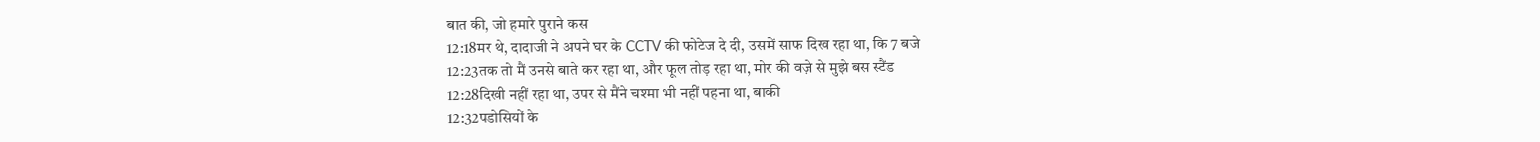बात की, जो हमारे पुराने कस
12:18मर थे, दादाजी ने अपने घर के CCTV की फोटेज दे दी, उसमें साफ दिख रहा था, कि 7 बजे
12:23तक तो मैं उनसे बाते कर रहा था, और फूल तोड़ रहा था, मोर की वज़े से मुझे बस स्टैंड
12:28दिखी नहीं रहा था, उपर से मैंने चश्मा भी नहीं पहना था, बाकी
12:32पडोसियों के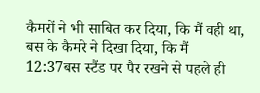कैमरों ने भी साबित कर दिया, कि मैं वही था, बस के कैमरे ने दिखा दिया, कि मैं
12:37बस स्टैंड पर पैर रखने से पहले ही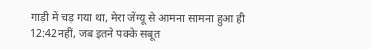गाड़ी में चड़ गया था, मेरा जेंग्यू से आमना सामना हुआ ही
12:42नहीं, जब इतने पक्के सबूत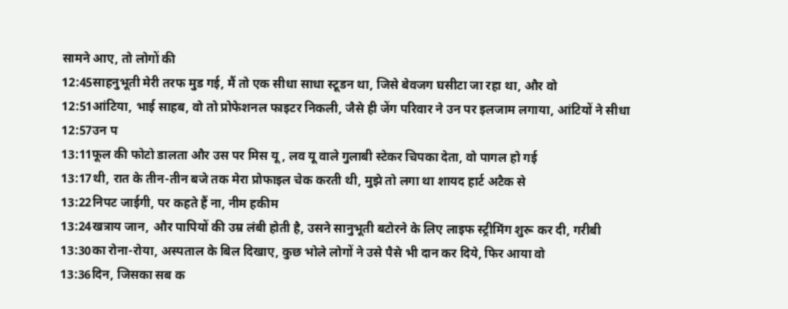सामने आए, तो लोगों की
12:45साहनुभूती मेरी तरफ मुड गई, मैं तो एक सीधा साधा स्टूडन था, जिसे बेवजग घसीटा जा रहा था, और वो
12:51आंटिया, भाई साहब, वो तो प्रोफेशनल फाइटर निकली, जैसे ही जेंग परिवार ने उन पर इलजाम लगाया, आंटियों ने सीधा
12:57उन प
13:11फूल की फोटो डालता और उस पर मिस यू, लव यू वाले गुलाबी स्टेकर चिपका देता, वो पागल हो गई
13:17थी, रात के तीन-तीन बजे तक मेरा प्रोफाइल चेक करती थी, मुझे तो लगा था शायद हार्ट अटैक से
13:22निपट जाईगी, पर कहते हैं ना, नीम हकीम
13:24खत्राय जान, और पापियों की उम्र लंबी होती है, उसने सानुभूती बटोरने के लिए लाइफ स्ट्रीमिंग शुरू कर दी, गरीबी
13:30का रोना-रोया, अस्पताल के बिल दिखाए, कुछ भोले लोगों ने उसे पैसे भी दान कर दिये, फिर आया वो
13:36दिन, जिसका सब क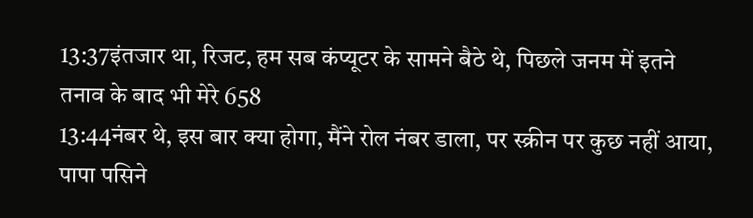13:37इंतजार था, रिजट, हम सब कंप्यूटर के सामने बैठे थे, पिछले जनम में इतने तनाव के बाद भी मेरे 658
13:44नंबर थे, इस बार क्या होगा, मैंने रोल नंबर डाला, पर स्क्रीन पर कुछ नहीं आया, पापा पसिने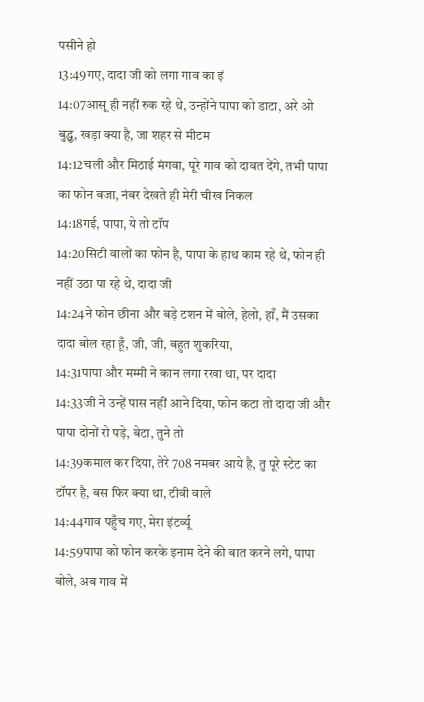पसीने हो
13:49गए, दादा जी को लगा गाव का इं
14:07आसू ही नहीं रुक रहे थे, उन्होंने पापा को डाटा, अरे ओ बुद्धु, खड़ा क्या है, जा शहर से मीटम
14:12चली और मिठाई मंगवा, पूरे गाव को दावत देंगे, तभी पापा का फोन बजा, नंबर देखते ही मेरी चीख निकल
14:18गई, पापा, ये तो टॉप
14:20सिटी वालों का फोन है, पापा के हाथ काम रहे थे, फोन ही नहीं उठा पा रहे थे, दादा जी
14:24ने फोन छीना और बड़े टशन में बोले, हेलो, हाँ, मैं उसका दादा बोल रहा हूँ, जी, जी, बहुत शुकरिया,
14:31पापा और मम्मी ने कान लगा रखा था, पर दादा
14:33जी ने उन्हें पास नहीं आने दिया, फोन कटा तो दादा जी और पापा दोनों रो पड़े, बेटा, तुने तो
14:39कमाल कर दिया, तेरे 708 नमबर आये है, तु पूरे स्टेट का टॉपर है, बस फिर क्या था, टीवी वाले
14:44गाव पहुँच गए, मेरा इंटर्व्यू
14:59पापा को फोन करके इनाम देने की बात करने लगे, पापा बोले, अब गाव में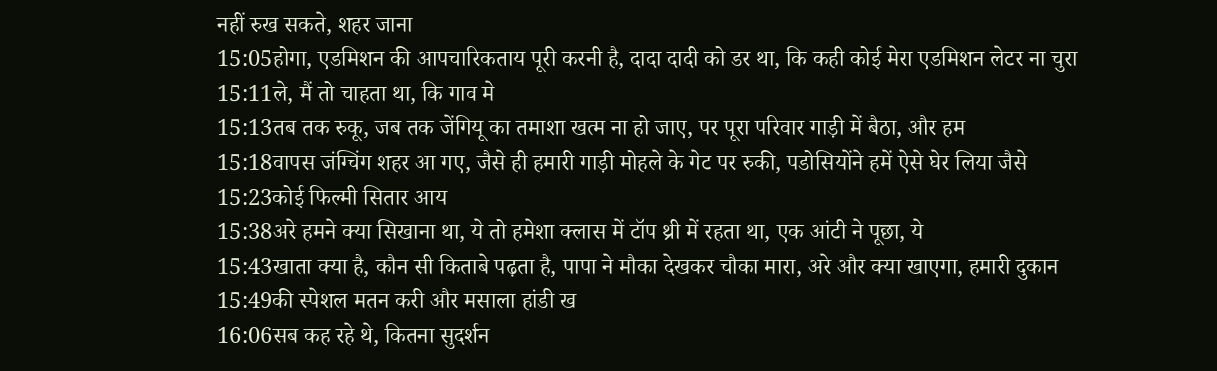नहीं रुख सकते, शहर जाना
15:05होगा, एडमिशन की आपचारिकताय पूरी करनी है, दादा दादी को डर था, कि कही कोई मेरा एडमिशन लेटर ना चुरा
15:11ले, मैं तो चाहता था, कि गाव मे
15:13तब तक रुकू, जब तक जेंगियू का तमाशा खत्म ना हो जाए, पर पूरा परिवार गाड़ी में बैठा, और हम
15:18वापस जंग्चिंग शहर आ गए, जैसे ही हमारी गाड़ी मोहले के गेट पर रुकी, पडोसियोंने हमें ऐसे घेर लिया जैसे
15:23कोई फिल्मी सितार आय
15:38अरे हमने क्या सिखाना था, ये तो हमेशा क्लास में टॉप थ्री में रहता था, एक आंटी ने पूछा, ये
15:43खाता क्या है, कौन सी किताबे पढ़ता है, पापा ने मौका देखकर चौका मारा, अरे और क्या खाएगा, हमारी दुकान
15:49की स्पेशल मतन करी और मसाला हांडी ख
16:06सब कह रहे थे, कितना सुदर्शन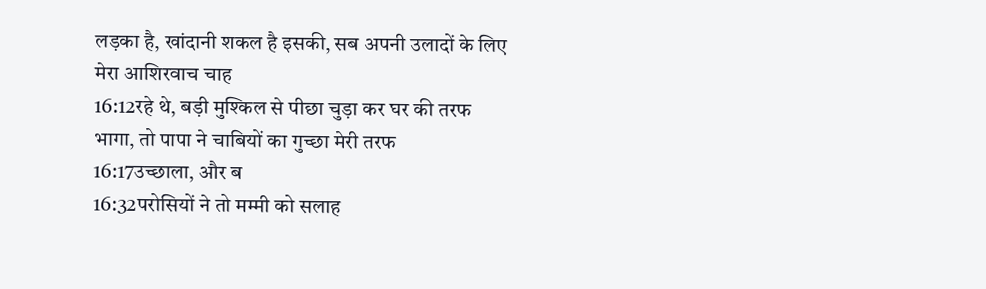लड़का है, खांदानी शकल है इसकी, सब अपनी उलादों के लिए मेरा आशिरवाच चाह
16:12रहे थे, बड़ी मुश्किल से पीछा चुड़ा कर घर की तरफ भागा, तो पापा ने चाबियों का गुच्छा मेरी तरफ
16:17उच्छाला, और ब
16:32परोसियों ने तो मम्मी को सलाह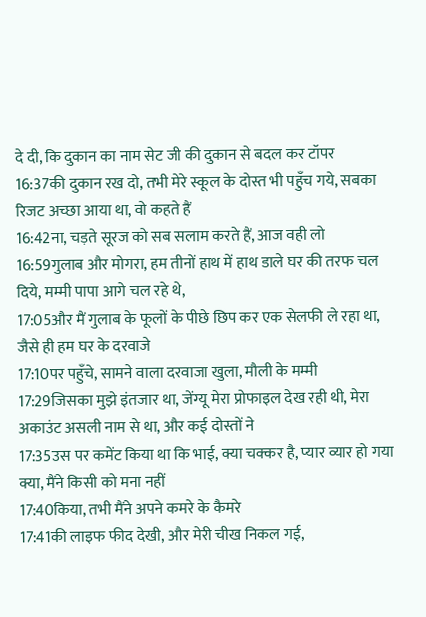दे दी, कि दुकान का नाम सेट जी की दुकान से बदल कर टॉपर
16:37की दुकान रख दो, तभी मेरे स्कूल के दोस्त भी पहुँच गये, सबका रिजट अच्छा आया था, वो कहते हैं
16:42ना, चड़ते सूरज को सब सलाम करते हैं, आज वही लो
16:59गुलाब और मोगरा, हम तीनों हाथ में हाथ डाले घर की तरफ चल दिये, मम्मी पापा आगे चल रहे थे,
17:05और मैं गुलाब के फूलों के पीछे छिप कर एक सेलफी ले रहा था, जैसे ही हम घर के दरवाजे
17:10पर पहुँचे, सामने वाला दरवाजा खुला, मौली के मम्मी
17:29जिसका मुझे इंतजार था, जेंग्यू मेरा प्रोफाइल देख रही थी, मेरा अकाउंट असली नाम से था, और कई दोस्तों ने
17:35उस पर कमेंट किया था कि भाई, क्या चक्कर है, प्यार व्यार हो गया क्या, मैंने किसी को मना नहीं
17:40किया, तभी मैंने अपने कमरे के कैमरे
17:41की लाइफ फीद देखी, और मेरी चीख निकल गई,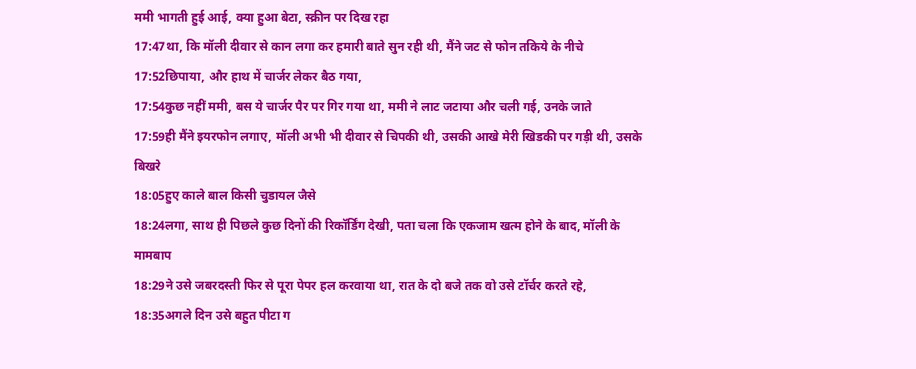ममी भागती हुई आई, क्या हुआ बेटा, स्क्रीन पर दिख रहा
17:47था, कि मॉली दीवार से कान लगा कर हमारी बाते सुन रही थी, मैंने जट से फोन तकिये के नीचे
17:52छिपाया, और हाथ में चार्जर लेकर बैठ गया,
17:54कुछ नहीं ममी, बस ये चार्जर पैर पर गिर गया था, ममी ने लाट जटाया और चली गई, उनके जाते
17:59ही मैंने इयरफोन लगाए, मॉली अभी भी दीवार से चिपकी थी, उसकी आखे मेरी खिडकी पर गड़ी थी, उसके बिखरे
18:05हुए काले बाल किसी चुडायल जैसे
18:24लगा, साथ ही पिछले कुछ दिनों की रिकॉर्डिंग देखी, पता चला कि एकजाम खत्म होने के बाद, मॉली के मामबाप
18:29ने उसे जबरदस्ती फिर से पूरा पेपर हल करवाया था, रात के दो बजे तक वो उसे टॉर्चर करते रहे,
18:35अगले दिन उसे बहुत पीटा ग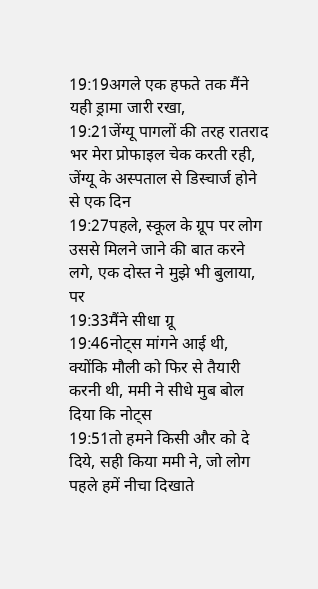19:19अगले एक हफते तक मैंने यही ड्रामा जारी रखा,
19:21जेंग्यू पागलों की तरह रातराद भर मेरा प्रोफाइल चेक करती रही, जेंग्यू के अस्पताल से डिस्चार्ज होने से एक दिन
19:27पहले, स्कूल के ग्रूप पर लोग उससे मिलने जाने की बात करने लगे, एक दोस्त ने मुझे भी बुलाया, पर
19:33मैंने सीधा ग्रू
19:46नोट्स मांगने आई थी, क्योंकि मौली को फिर से तैयारी करनी थी, ममी ने सीधे मुब बोल दिया कि नोट्स
19:51तो हमने किसी और को दे दिये, सही किया ममी ने, जो लोग पहले हमें नीचा दिखाते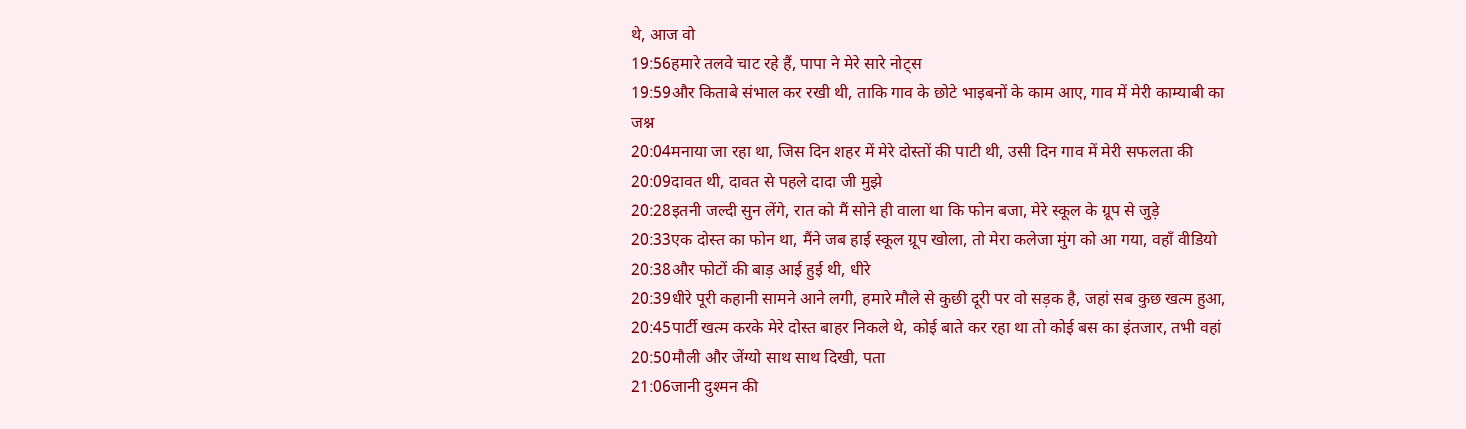थे, आज वो
19:56हमारे तलवे चाट रहे हैं, पापा ने मेरे सारे नोट्स
19:59और किताबे संभाल कर रखी थी, ताकि गाव के छोटे भाइबनों के काम आए, गाव में मेरी काम्याबी का जश्न
20:04मनाया जा रहा था, जिस दिन शहर में मेरे दोस्तों की पाटी थी, उसी दिन गाव में मेरी सफलता की
20:09दावत थी, दावत से पहले दादा जी मुझे
20:28इतनी जल्दी सुन लेंगे, रात को मैं सोने ही वाला था कि फोन बजा, मेरे स्कूल के ग्रूप से जुड़े
20:33एक दोस्त का फोन था, मैंने जब हाई स्कूल ग्रूप खोला, तो मेरा कलेजा मुंग को आ गया, वहाँ वीडियो
20:38और फोटों की बाड़ आई हुई थी, धीरे
20:39धीरे पूरी कहानी सामने आने लगी, हमारे मौले से कुछी दूरी पर वो सड़क है, जहां सब कुछ खत्म हुआ,
20:45पार्टी खत्म करके मेरे दोस्त बाहर निकले थे, कोई बाते कर रहा था तो कोई बस का इंतजार, तभी वहां
20:50मौली और जेंग्यो साथ साथ दिखी, पता
21:06जानी दुश्मन की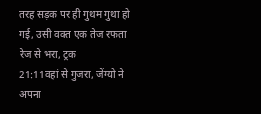तरह सड़क पर ही गुथम गुथा हो गई, उसी वक्त एक तेज रफता रेज से भरा, ट्रक
21:11वहां से गुजरा, जेंग्यो ने अपना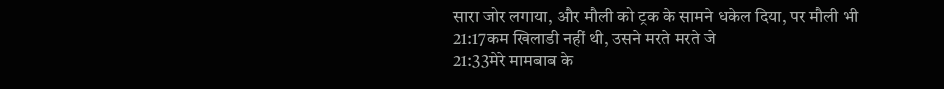सारा जोर लगाया, और मौली को ट्रक के सामने धकेल दिया, पर मौली भी
21:17कम खिलाडी नहीं थी, उसने मरते मरते जे
21:33मेरे मामबाब के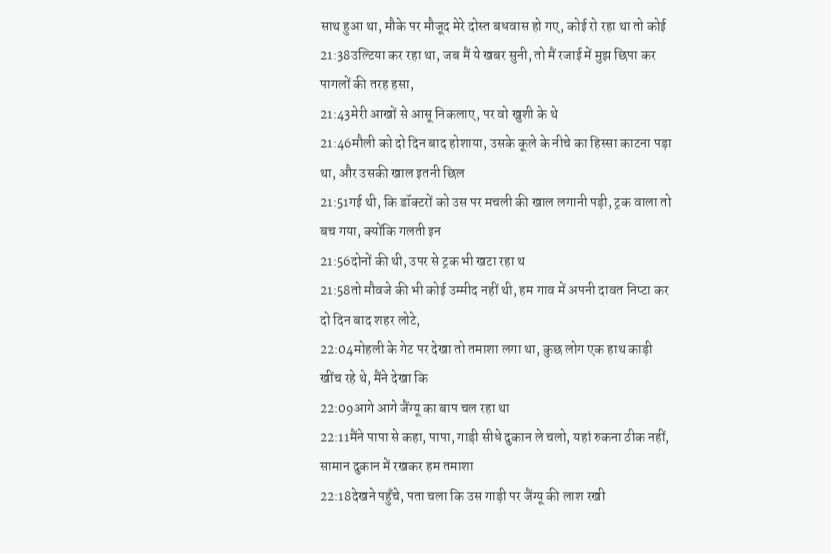साथ हुआ था, मौके पर मौजूद मेरे दोस्त बधवास हो गए, कोई रो रहा था तो कोई
21:38उल्टिया कर रहा था, जब मैं ये खबर सुनी, तो मैं रजाई में मुझ छिपा कर पागलों की तरह हसा,
21:43मेरी आखों से आसू निकलाए, पर वो खुशी के थे
21:46मौली को दो दिन बाद होशाया, उसके कूले के नीचे का हिस्सा काटना पड़ा था, और उसकी खाल इतनी छिल
21:51गई थी, कि डॉक्टरों को उस पर मचली की खाल लगानी पड़ी, ट्रक वाला तो बच गया, क्योंकि गलती इन
21:56दोनों की थी, उपर से ट्रक भी खटा रहा थ
21:58तो मौवजे की भी कोई उम्मीद नहीं थी, हम गाव में अपनी दावत निप्टा कर दो दिन बाद शहर लोटे,
22:04मोहली के गेट पर देखा तो तमाशा लगा था, कुछ लोग एक हाथ काड़ी खींच रहे थे, मैंने देखा कि
22:09आगे आगे जैंग्यू का बाप चल रहा था
22:11मैंने पापा से कहा, पापा, गाड़ी सीधे दुकान ले चलो, यहां रुकना ठीक नहीं, सामान दुकान में रखकर हम तमाशा
22:18देखने पहुँचे, पता चला कि उस गाड़ी पर जैंग्यू की लाश रखी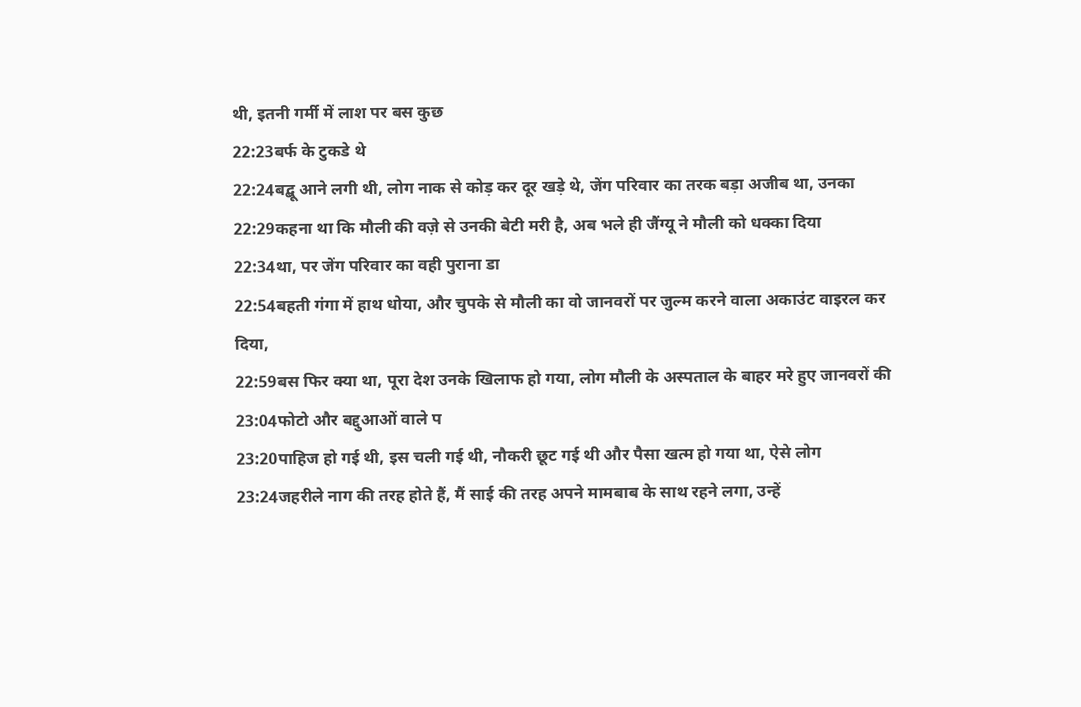थी, इतनी गर्मी में लाश पर बस कुछ
22:23बर्फ के टुकडे थे
22:24बद्बू आने लगी थी, लोग नाक से कोड़ कर दूर खड़े थे, जेंग परिवार का तरक बड़ा अजीब था, उनका
22:29कहना था कि मौली की वज़े से उनकी बेटी मरी है, अब भले ही जैंग्यू ने मौली को धक्का दिया
22:34था, पर जेंग परिवार का वही पुराना डा
22:54बहती गंगा में हाथ धोया, और चुपके से मौली का वो जानवरों पर जुल्म करने वाला अकाउंट वाइरल कर दिया,
22:59बस फिर क्या था, पूरा देश उनके खिलाफ हो गया, लोग मौली के अस्पताल के बाहर मरे हुए जानवरों की
23:04फोटो और बद्दुआओं वाले प
23:20पाहिज हो गई थी, इस चली गई थी, नौकरी छूट गई थी और पैसा खत्म हो गया था, ऐसे लोग
23:24जहरीले नाग की तरह होते हैं, मैं साई की तरह अपने मामबाब के साथ रहने लगा, उन्हें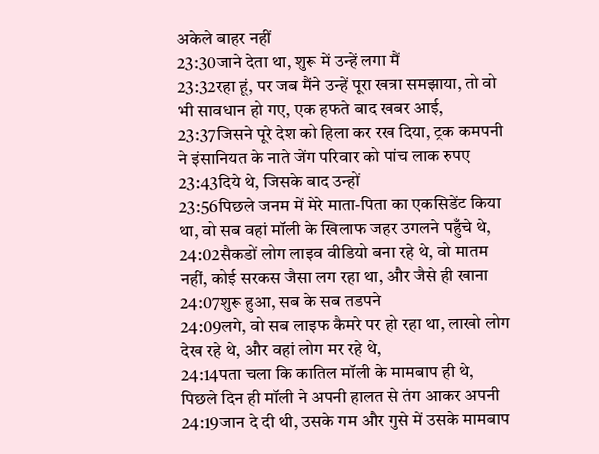अकेले बाहर नहीं
23:30जाने देता था, शुरू में उन्हें लगा मैं
23:32रहा हूं, पर जब मैंने उन्हें पूरा खत्रा समझाया, तो वो भी सावधान हो गए, एक हफते बाद खबर आई,
23:37जिसने पूरे देश को हिला कर रख दिया, ट्रक कमपनी ने इंसानियत के नाते जेंग परिवार को पांच लाक रुपए
23:43दिये थे, जिसके बाद उन्हों
23:56पिछले जनम में मेरे माता-पिता का एकसिडेंट किया था, वो सब वहां मॉली के खिलाफ जहर उगलने पहुँचे थे,
24:02सैकडों लोग लाइव वीडियो बना रहे थे, वो मातम नहीं, कोई सरकस जैसा लग रहा था, और जैसे ही खाना
24:07शुरू हुआ, सब के सब तडपने
24:09लगे, वो सब लाइफ कैमरे पर हो रहा था, लाखो लोग देख रहे थे, और वहां लोग मर रहे थे,
24:14पता चला कि कातिल मॉली के मामबाप ही थे, पिछले दिन ही मॉली ने अपनी हालत से तंग आकर अपनी
24:19जान दे दी थी, उसके गम और गुसे में उसके मामबाप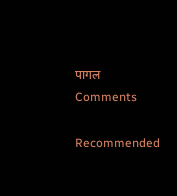पागल
Comments

Recommended